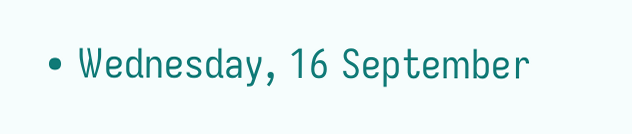• Wednesday, 16 September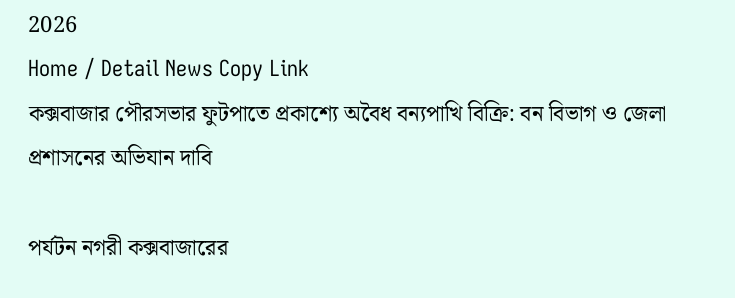2026
Home / Detail News Copy Link
কক্সবাজার পৌরসভার ফুটপাতে প্রকাশ্যে অবৈধ বন্যপাখি বিক্রি: বন বিভাগ ও জেলা প্রশাসনের অভিযান দাবি

পর্যটন নগরী কক্সবাজারের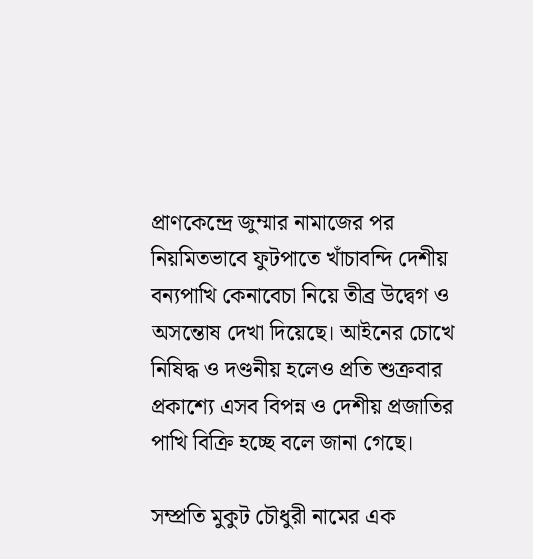প্রাণকেন্দ্রে জুম্মার নামাজের পর নিয়মিতভাবে ফুটপাতে খাঁচাবন্দি দেশীয় বন্যপাখি কেনাবেচা নিয়ে তীব্র উদ্বেগ ও অসন্তোষ দেখা দিয়েছে। আইনের চোখে নিষিদ্ধ ও দণ্ডনীয় হলেও প্রতি শুক্রবার প্রকাশ্যে এসব বিপন্ন ও দেশীয় প্রজাতির পাখি বিক্রি হচ্ছে বলে জানা গেছে।

সম্প্রতি মুকুট চৌধুরী নামের এক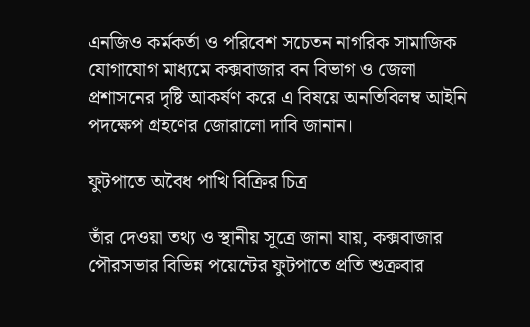এনজিও কর্মকর্তা ও পরিবেশ সচেতন নাগরিক সামাজিক যোগাযোগ মাধ্যমে কক্সবাজার বন বিভাগ ও জেলা প্রশাসনের দৃষ্টি আকর্ষণ করে এ বিষয়ে অনতিবিলম্ব আইনি পদক্ষেপ গ্রহণের জোরালো দাবি জানান।

ফুটপাতে অবৈধ পাখি বিক্রির চিত্র

তাঁর দেওয়া তথ্য ও স্থানীয় সূত্রে জানা যায়, কক্সবাজার পৌরসভার বিভিন্ন পয়েন্টের ফুটপাতে প্রতি শুক্রবার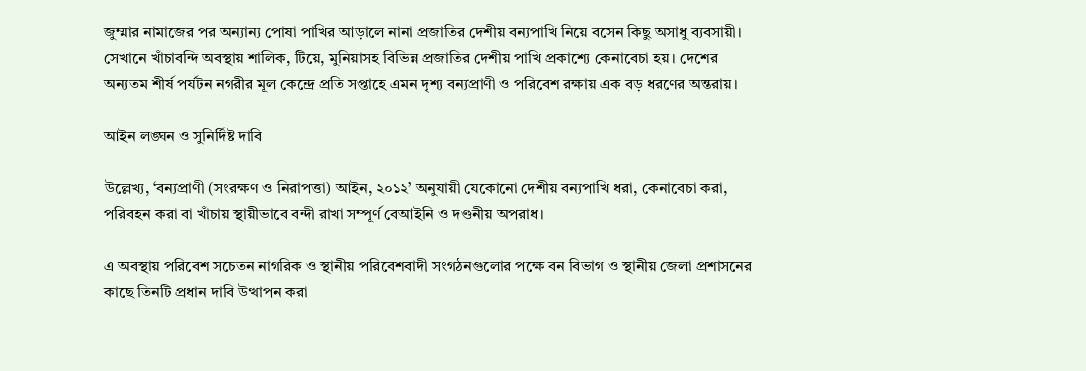জুম্মার নামাজের পর অন্যান্য পোষা পাখির আড়ালে নানা প্রজাতির দেশীয় বন্যপাখি নিয়ে বসেন কিছু অসাধু ব্যবসায়ী। সেখানে খাঁচাবন্দি অবস্থায় শালিক, টিয়ে, মুনিয়াসহ বিভিন্ন প্রজাতির দেশীয় পাখি প্রকাশ্যে কেনাবেচা হয়। দেশের অন্যতম শীর্ষ পর্যটন নগরীর মূল কেন্দ্রে প্রতি সপ্তাহে এমন দৃশ্য বন্যপ্রাণী ও পরিবেশ রক্ষায় এক বড় ধরণের অন্তরায়।

আইন লঙ্ঘন ও সুনির্দিষ্ট দাবি

উল্লেখ্য, ‘বন্যপ্রাণী (সংরক্ষণ ও নিরাপত্তা) আইন, ২০১২’ অনুযায়ী যেকোনো দেশীয় বন্যপাখি ধরা, কেনাবেচা করা, পরিবহন করা বা খাঁচায় স্থায়ীভাবে বন্দী রাখা সম্পূর্ণ বেআইনি ও দণ্ডনীয় অপরাধ।

এ অবস্থায় পরিবেশ সচেতন নাগরিক ও স্থানীয় পরিবেশবাদী সংগঠনগুলোর পক্ষে বন বিভাগ ও স্থানীয় জেলা প্রশাসনের কাছে তিনটি প্রধান দাবি উত্থাপন করা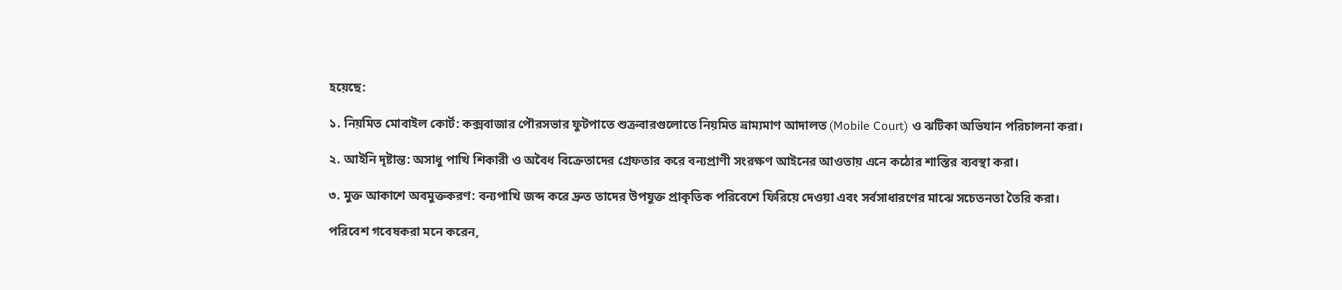হয়েছে:

১. নিয়মিত মোবাইল কোর্ট: কক্সবাজার পৌরসভার ফুটপাতে শুক্রবারগুলোতে নিয়মিত ভ্রাম্যমাণ আদালত (Mobile Court) ও ঝটিকা অভিযান পরিচালনা করা।

২. আইনি দৃষ্টান্ত: অসাধু পাখি শিকারী ও অবৈধ বিক্রেতাদের গ্রেফতার করে বন্যপ্রাণী সংরক্ষণ আইনের আওতায় এনে কঠোর শাস্তির ব্যবস্থা করা।

৩. মুক্ত আকাশে অবমুক্তকরণ: বন্যপাখি জব্দ করে দ্রুত তাদের উপযুক্ত প্রাকৃতিক পরিবেশে ফিরিয়ে দেওয়া এবং সর্বসাধারণের মাঝে সচেতনতা তৈরি করা।

পরিবেশ গবেষকরা মনে করেন,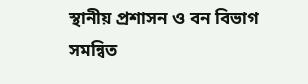স্থানীয় প্রশাসন ও বন বিভাগ সমন্বিত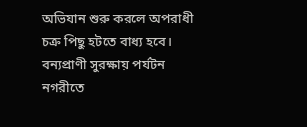অভিযান শুরু করলে অপরাধী চক্র পিছু হটতে বাধ্য হবে। বন্যপ্রাণী সুরক্ষায় পর্যটন নগরীতে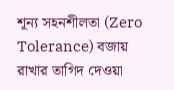শূন্য সহনশীলতা (Zero Tolerance) বজায় রাখার তাগিদ দেওয়া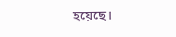হয়েছে।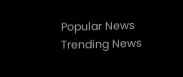Popular News
Trending News